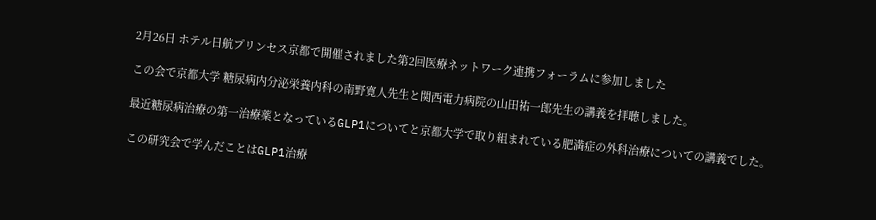2月26日 ホテル日航プリンセス京都で開催されました第2回医療ネットワーク連携フォーラムに参加しました

この会で京都大学 糖尿病内分泌栄養内科の南野寛人先生と関西電力病院の山田祐一郎先生の講義を拝聴しました。

最近糖尿病治療の第一治療薬となっているGLP1についてと京都大学で取り組まれている肥満症の外科治療についての講義でした。

この研究会で学んだことはGLP1治療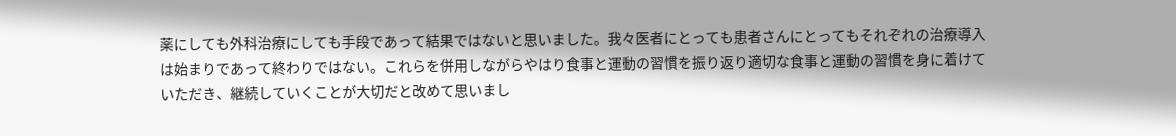薬にしても外科治療にしても手段であって結果ではないと思いました。我々医者にとっても患者さんにとってもそれぞれの治療導入は始まりであって終わりではない。これらを併用しながらやはり食事と運動の習慣を振り返り適切な食事と運動の習慣を身に着けていただき、継続していくことが大切だと改めて思いまし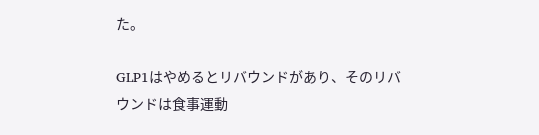た。

GLP1はやめるとリバウンドがあり、そのリバウンドは食事運動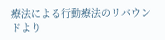療法による行動療法のリバウンドより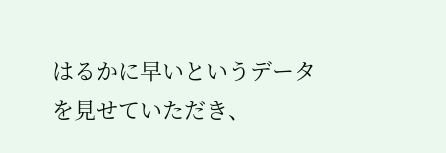はるかに早いというデータを見せていただき、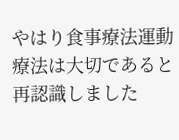やはり食事療法運動療法は大切であると再認識しました